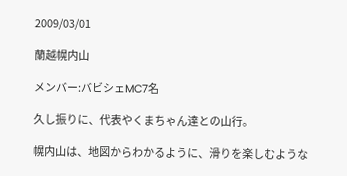2009/03/01

蘭越幌内山

メンバー:バビシェMC7名

久し振りに、代表やくまちゃん達との山行。

幌内山は、地図からわかるように、滑りを楽しむような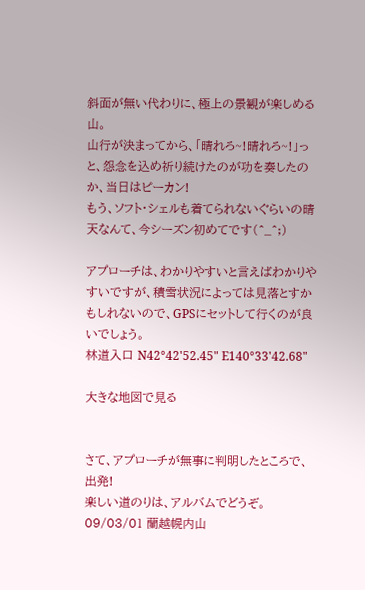斜面が無い代わりに、極上の景観が楽しめる山。
山行が決まってから、「晴れろ~!晴れろ~!」っと、怨念を込め祈り続けたのが功を奏したのか、当日はピーカン!
もう、ソフト・シェルも着てられないぐらいの晴天なんて、今シーズン初めてです(^_^;)

アプローチは、わかりやすいと言えばわかりやすいですが、積雪状況によっては見落とすかもしれないので、GPSにセットして行くのが良いでしょう。
林道入口 N42°42'52.45" E140°33'42.68"

大きな地図で見る


さて、アプローチが無事に判明したところで、出発!
楽しい道のりは、アルバムでどうぞ。
09/03/01 蘭越幌内山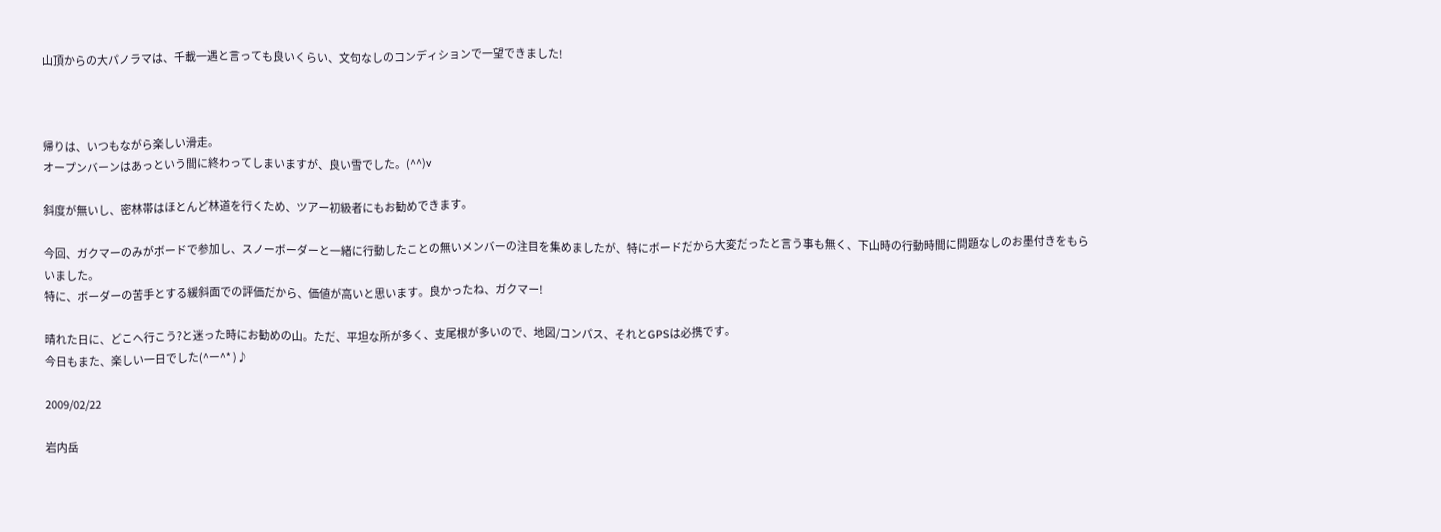山頂からの大パノラマは、千載一遇と言っても良いくらい、文句なしのコンディションで一望できました!



帰りは、いつもながら楽しい滑走。
オープンバーンはあっという間に終わってしまいますが、良い雪でした。(^^)v

斜度が無いし、密林帯はほとんど林道を行くため、ツアー初級者にもお勧めできます。

今回、ガクマーのみがボードで参加し、スノーボーダーと一緒に行動したことの無いメンバーの注目を集めましたが、特にボードだから大変だったと言う事も無く、下山時の行動時間に問題なしのお墨付きをもらいました。
特に、ボーダーの苦手とする緩斜面での評価だから、価値が高いと思います。良かったね、ガクマー!

晴れた日に、どこへ行こう?と迷った時にお勧めの山。ただ、平坦な所が多く、支尾根が多いので、地図/コンパス、それとGPSは必携です。
今日もまた、楽しい一日でした(^ー^* )♪

2009/02/22

岩内岳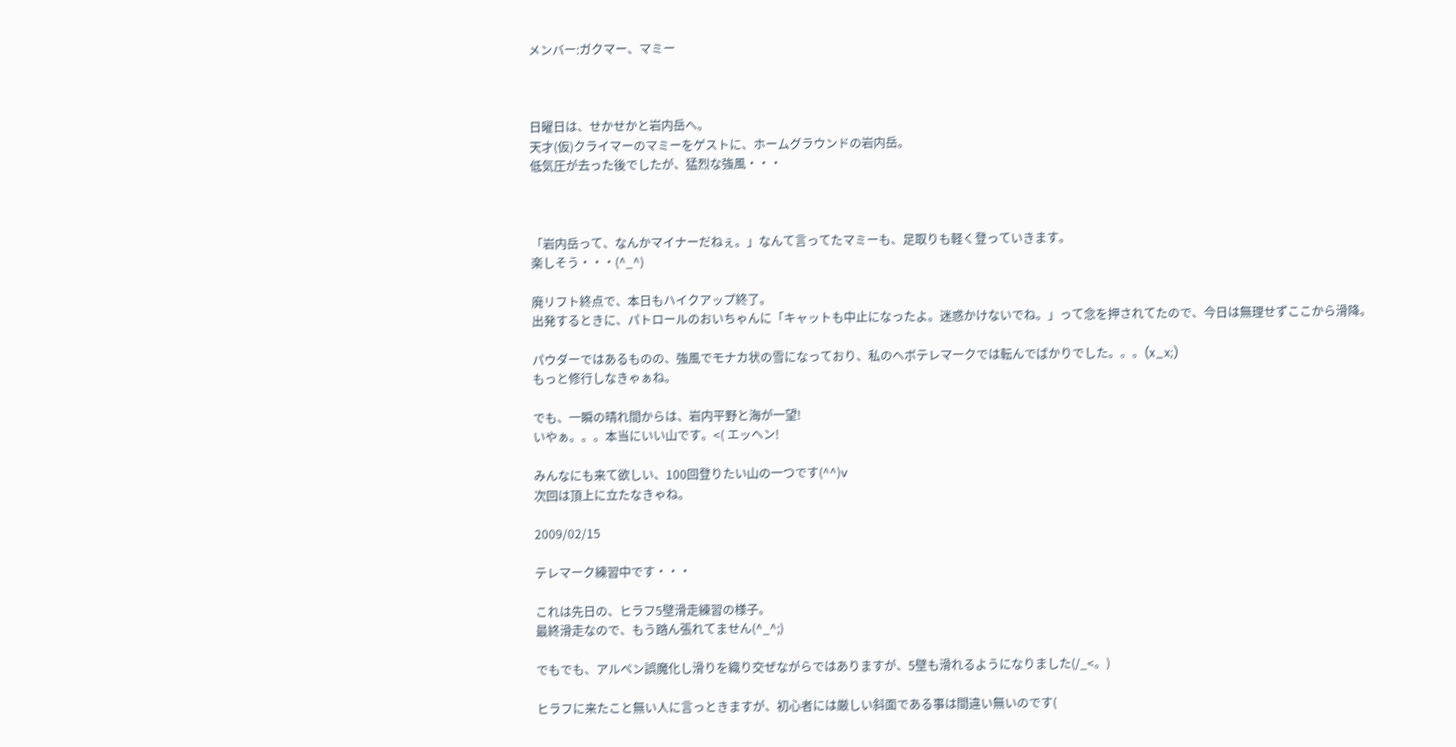メンバー:ガクマー、マミー



日曜日は、せかせかと岩内岳へ。
天才(仮)クライマーのマミーをゲストに、ホームグラウンドの岩内岳。
低気圧が去った後でしたが、猛烈な強風・・・



「岩内岳って、なんかマイナーだねぇ。」なんて言ってたマミーも、足取りも軽く登っていきます。
楽しそう・・・(^_^)

廃リフト終点で、本日もハイクアップ終了。
出発するときに、パトロールのおいちゃんに「キャットも中止になったよ。迷惑かけないでね。」って念を押されてたので、今日は無理せずここから滑降。

パウダーではあるものの、強風でモナカ状の雪になっており、私のヘボテレマークでは転んでばかりでした。。。(x_x;)
もっと修行しなきゃぁね。

でも、一瞬の晴れ間からは、岩内平野と海が一望!
いやぁ。。。本当にいい山です。<( エッヘン!

みんなにも来て欲しい、100回登りたい山の一つです(^^)v
次回は頂上に立たなきゃね。

2009/02/15

テレマーク練習中です・・・

これは先日の、ヒラフ5壁滑走練習の様子。
最終滑走なので、もう踏ん張れてません(^_^;)

でもでも、アルペン誤魔化し滑りを織り交ぜながらではありますが、5壁も滑れるようになりました(/_<。)

ヒラフに来たこと無い人に言っときますが、初心者には厳しい斜面である事は間違い無いのです(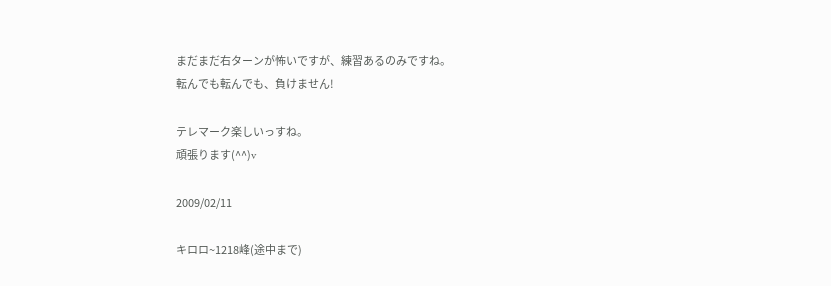まだまだ右ターンが怖いですが、練習あるのみですね。
転んでも転んでも、負けません!

テレマーク楽しいっすね。
頑張ります(^^)v

2009/02/11

キロロ~1218峰(途中まで)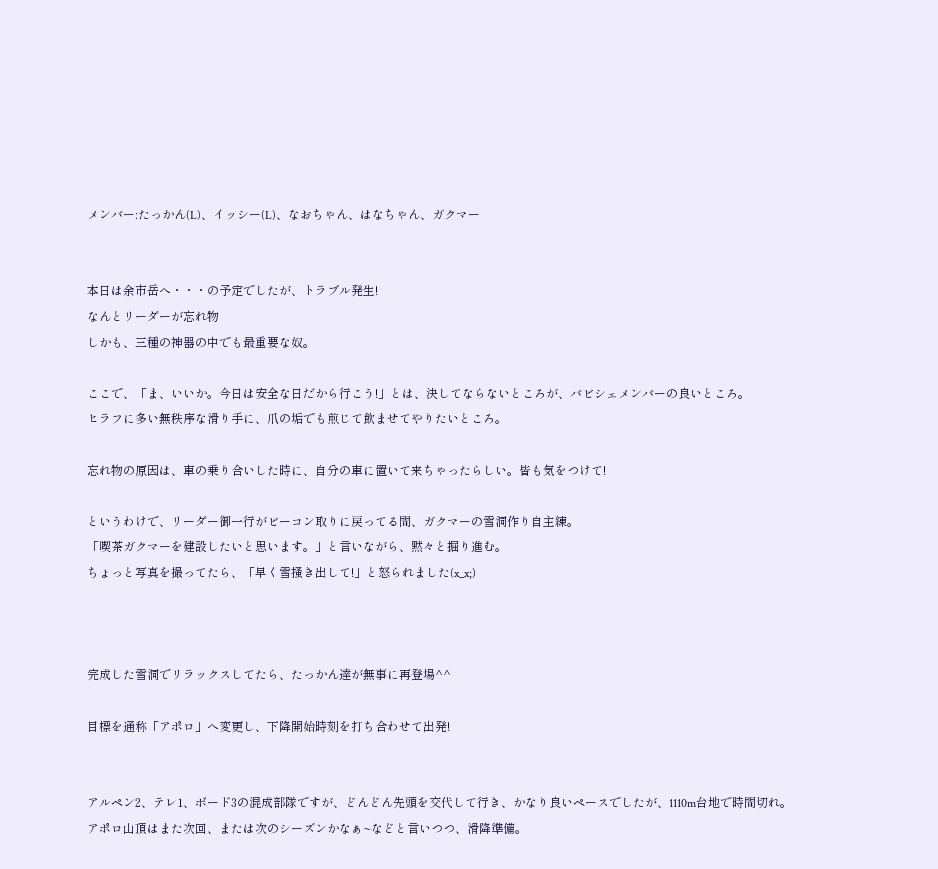メンバー:たっかん(L)、イッシー(L)、なおちゃん、はなちゃん、ガクマー


本日は余市岳へ・・・の予定でしたが、トラブル発生!
なんとリーダーが忘れ物
しかも、三種の神器の中でも最重要な奴。

ここで、「ま、いいか。今日は安全な日だから行こう!」とは、決してならないところが、バビシェメンバーの良いところ。
ヒラフに多い無秩序な滑り手に、爪の垢でも煎じて飲ませてやりたいところ。

忘れ物の原因は、車の乗り合いした時に、自分の車に置いて来ちゃったらしい。皆も気をつけて!

というわけで、リーダー御一行がビーコン取りに戻ってる間、ガクマーの雪洞作り自主練。
「喫茶ガクマーを建設したいと思います。」と言いながら、黙々と掘り進む。
ちょっと写真を撮ってたら、「早く雪掻き出して!」と怒られました(x_x;)



完成した雪洞でリラックスしてたら、たっかん達が無事に再登場^^

目標を通称「アポロ」へ変更し、下降開始時刻を打ち合わせて出発!


アルペン2、テレ1、ボード3の混成部隊ですが、どんどん先頭を交代して行き、かなり良いペースでしたが、1110m台地で時間切れ。
アポロ山頂はまた次回、または次のシーズンかなぁ~などと言いつつ、滑降準備。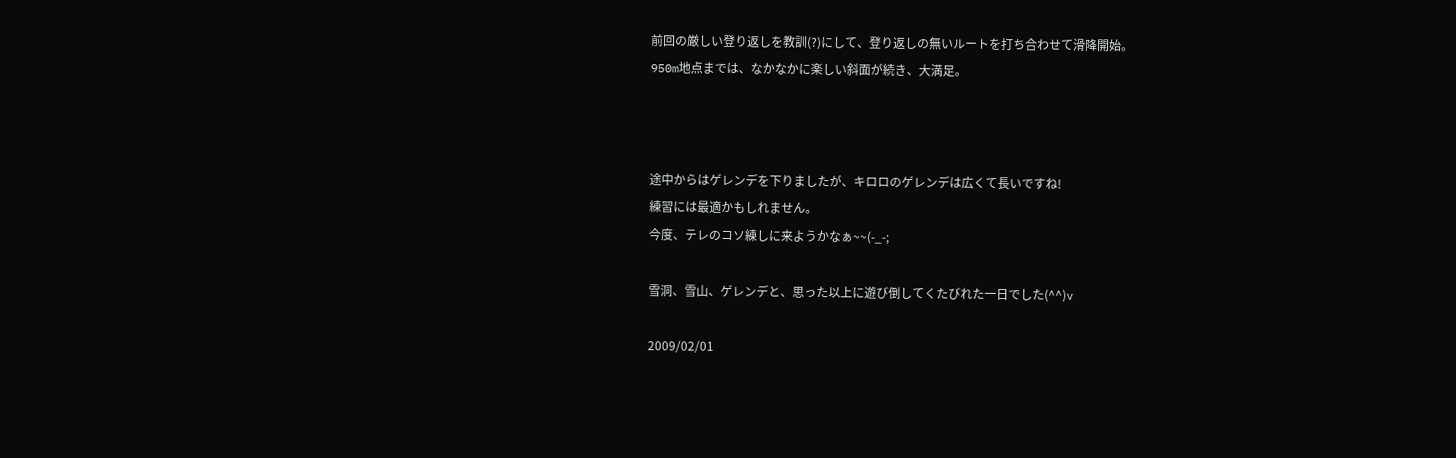前回の厳しい登り返しを教訓(?)にして、登り返しの無いルートを打ち合わせて滑降開始。
950m地点までは、なかなかに楽しい斜面が続き、大満足。



途中からはゲレンデを下りましたが、キロロのゲレンデは広くて長いですね!
練習には最適かもしれません。
今度、テレのコソ練しに来ようかなぁ~~(-_-;

雪洞、雪山、ゲレンデと、思った以上に遊び倒してくたびれた一日でした(^^)v

2009/02/01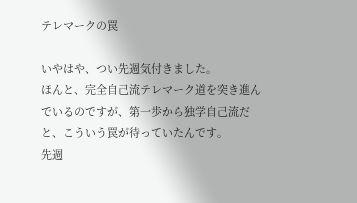テレマークの罠

いやはや、つい先週気付きました。
ほんと、完全自己流テレマーク道を突き進んでいるのですが、第一歩から独学自己流だと、こういう罠が待っていたんです。
先週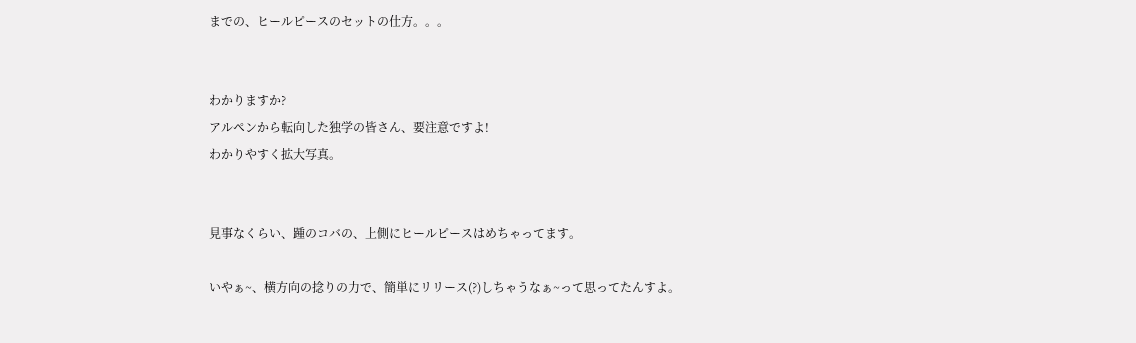までの、ヒールピースのセットの仕方。。。


わかりますか?
アルペンから転向した独学の皆さん、要注意ですよ!
わかりやすく拡大写真。


見事なくらい、踵のコバの、上側にヒールピースはめちゃってます。

いやぁ~、横方向の捻りの力で、簡単にリリース(?)しちゃうなぁ~って思ってたんすよ。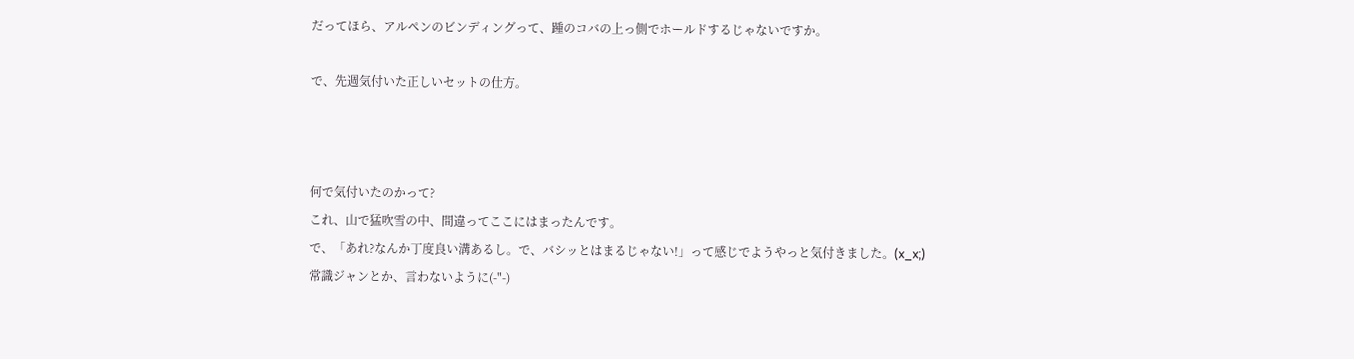だってほら、アルペンのビンディングって、踵のコバの上っ側でホールドするじゃないですか。

で、先週気付いた正しいセットの仕方。



何で気付いたのかって?
これ、山で猛吹雪の中、間違ってここにはまったんです。
で、「あれ?なんか丁度良い溝あるし。で、バシッとはまるじゃない!」って感じでようやっと気付きました。(x_x;)
常識ジャンとか、言わないように(-"-)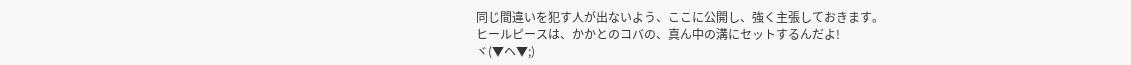同じ間違いを犯す人が出ないよう、ここに公開し、強く主張しておきます。
ヒールピースは、かかとのコバの、真ん中の溝にセットするんだよ!
ヾ(▼ヘ▼;)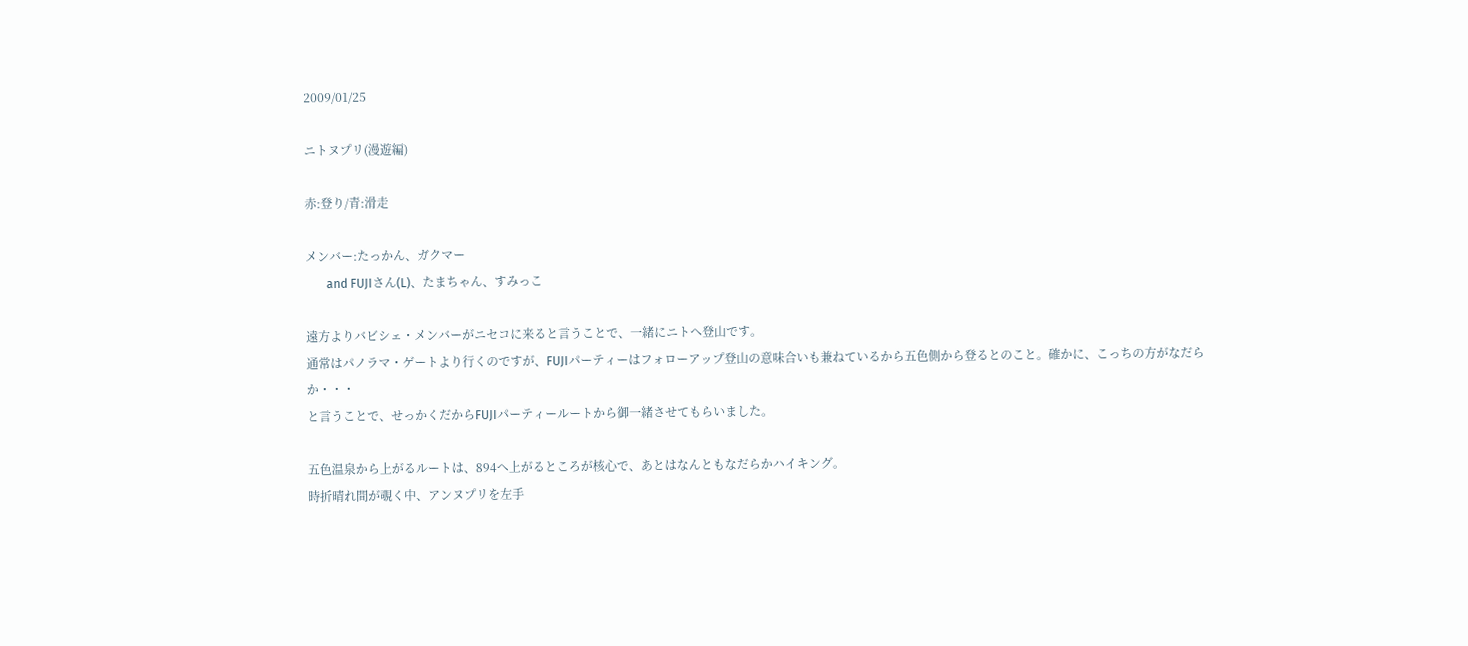2009/01/25

ニトヌプリ(漫遊編)

赤:登り/青:滑走

メンバー:たっかん、ガクマー
       and FUJIさん(L)、たまちゃん、すみっこ

遠方よりバビシェ・メンバーがニセコに来ると言うことで、一緒にニトへ登山です。
通常はパノラマ・ゲートより行くのですが、FUJIパーティーはフォローアップ登山の意味合いも兼ねているから五色側から登るとのこと。確かに、こっちの方がなだらか・・・
と言うことで、せっかくだからFUJIパーティールートから御一緒させてもらいました。

五色温泉から上がるルートは、894へ上がるところが核心で、あとはなんともなだらかハイキング。
時折晴れ間が覗く中、アンヌプリを左手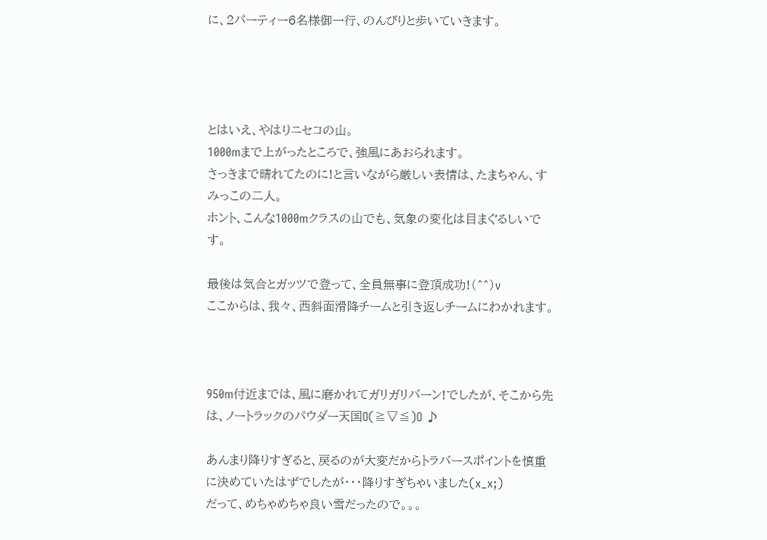に、2パーティー6名様御一行、のんびりと歩いていきます。




とはいえ、やはりニセコの山。
1000mまで上がったところで、強風にあおられます。
さっきまで晴れてたのに!と言いながら厳しい表情は、たまちゃん、すみっこの二人。
ホント、こんな1000mクラスの山でも、気象の変化は目まぐるしいです。

最後は気合とガッツで登って、全員無事に登頂成功!(^^)v
ここからは、我々、西斜面滑降チームと引き返しチームにわかれます。



950m付近までは、風に磨かれてガリガリバーン!でしたが、そこから先は、ノートラックのパウダー天国O(≧▽≦)O ♪

あんまり降りすぎると、戻るのが大変だからトラバースポイントを慎重に決めていたはずでしたが・・・降りすぎちゃいました(x_x;)
だって、めちゃめちゃ良い雪だったので。。。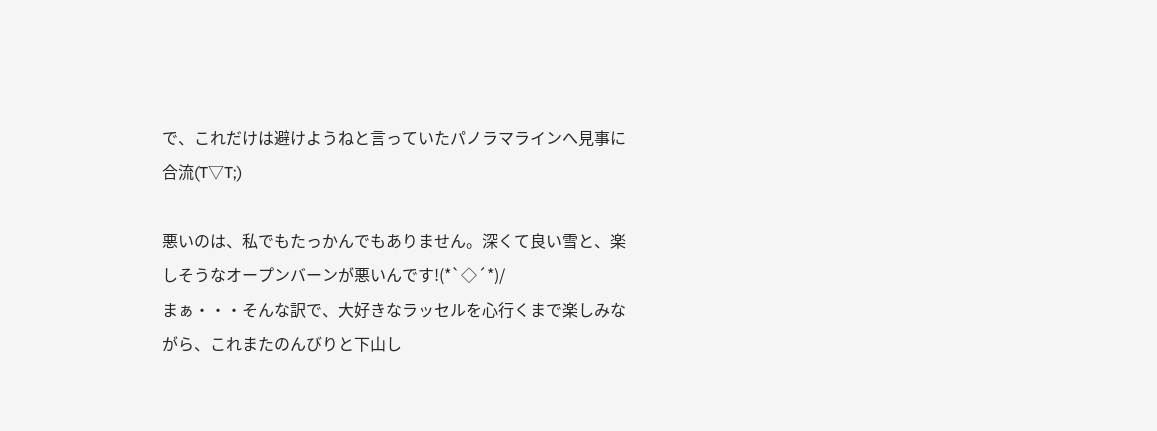で、これだけは避けようねと言っていたパノラマラインへ見事に合流(T▽T;)

悪いのは、私でもたっかんでもありません。深くて良い雪と、楽しそうなオープンバーンが悪いんです!(*`◇´*)/
まぁ・・・そんな訳で、大好きなラッセルを心行くまで楽しみながら、これまたのんびりと下山し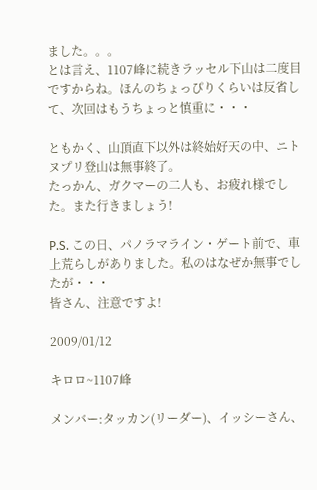ました。。。
とは言え、1107峰に続きラッセル下山は二度目ですからね。ほんのちょっぴりくらいは反省して、次回はもうちょっと慎重に・・・

ともかく、山頂直下以外は終始好天の中、ニトヌプリ登山は無事終了。
たっかん、ガクマーの二人も、お疲れ様でした。また行きましょう!

P.S. この日、パノラマライン・ゲート前で、車上荒らしがありました。私のはなぜか無事でしたが・・・
皆さん、注意ですよ!

2009/01/12

キロロ~1107峰

メンバー:タッカン(リーダー)、イッシーさん、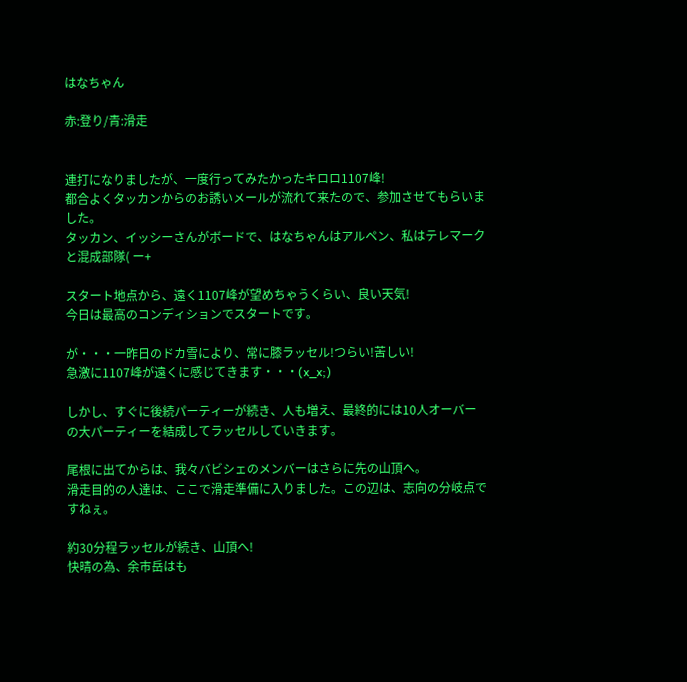はなちゃん

赤:登り/青:滑走


連打になりましたが、一度行ってみたかったキロロ1107峰!
都合よくタッカンからのお誘いメールが流れて来たので、参加させてもらいました。
タッカン、イッシーさんがボードで、はなちゃんはアルペン、私はテレマークと混成部隊( ー+

スタート地点から、遠く1107峰が望めちゃうくらい、良い天気!
今日は最高のコンディションでスタートです。

が・・・一昨日のドカ雪により、常に膝ラッセル!つらい!苦しい!
急激に1107峰が遠くに感じてきます・・・(x_x;)

しかし、すぐに後続パーティーが続き、人も増え、最終的には10人オーバーの大パーティーを結成してラッセルしていきます。

尾根に出てからは、我々バビシェのメンバーはさらに先の山頂へ。
滑走目的の人達は、ここで滑走準備に入りました。この辺は、志向の分岐点ですねぇ。

約30分程ラッセルが続き、山頂へ!
快晴の為、余市岳はも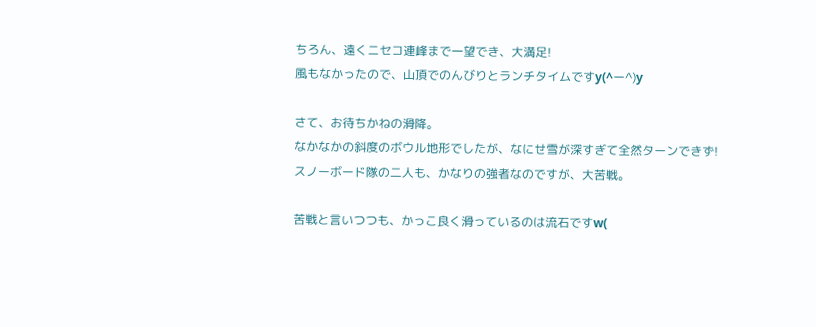ちろん、遠くニセコ連峰まで一望でき、大満足!
風もなかったので、山頂でのんびりとランチタイムですy(^ー^)y

さて、お待ちかねの滑降。
なかなかの斜度のボウル地形でしたが、なにせ雪が深すぎて全然ターンできず!
スノーボード隊の二人も、かなりの強者なのですが、大苦戦。

苦戦と言いつつも、かっこ良く滑っているのは流石ですw(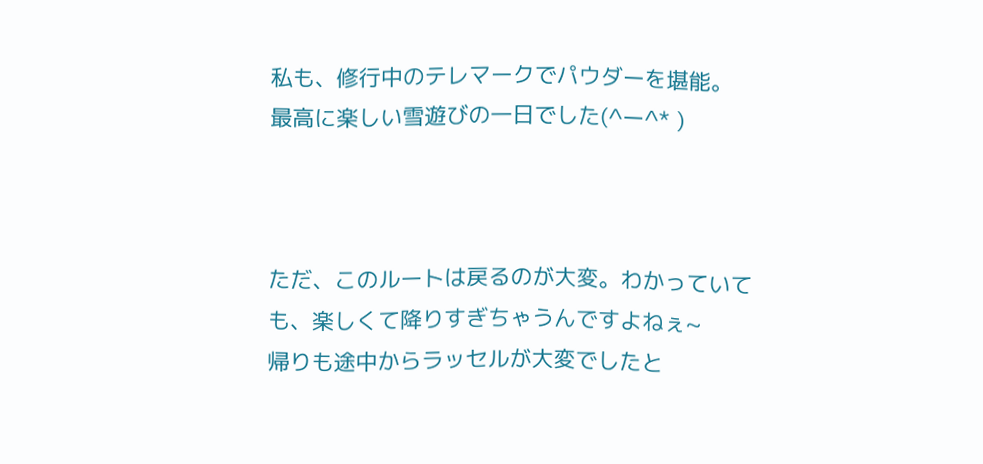私も、修行中のテレマークでパウダーを堪能。
最高に楽しい雪遊びの一日でした(^ー^* )



ただ、このルートは戻るのが大変。わかっていても、楽しくて降りすぎちゃうんですよねぇ~
帰りも途中からラッセルが大変でしたと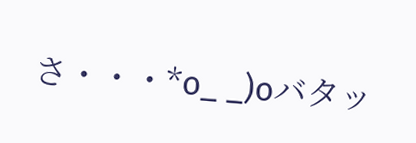さ・・・*o_ _)oバタッ